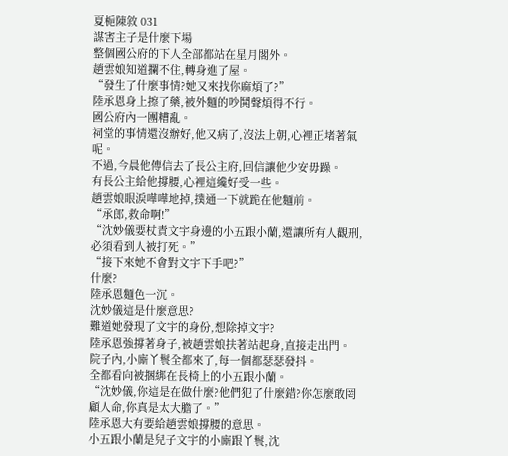夏梔陳敘 031
謀害主子是什麼下場
整個國公府的下人全部都站在星月閣外。
趙雲娘知道攔不住,轉身進了屋。
“發生了什麼事情?她又來找你麻煩了?”
陸承恩身上擦了藥,被外麵的吵鬨聲煩得不行。
國公府內一團糟亂。
祠堂的事情還沒辦好,他又病了,沒法上朝,心裡正堵著氣呢。
不過,今晨他傳信去了長公主府,回信讓他少安毋躁。
有長公主給他撐腰,心裡這纔好受一些。
趙雲娘眼淚嘩嘩地掉,撲通一下就跪在他麵前。
“承郎,救命啊!”
“沈妙儀要杖責文宇身邊的小五跟小蘭,還讓所有人觀刑,必須看到人被打死。”
“接下來她不會對文宇下手吧?”
什麼?
陸承恩麵色一沉。
沈妙儀這是什麼意思?
難道她發現了文宇的身份,想除掉文宇?
陸承恩強撐著身子,被趙雲娘扶著站起身,直接走出門。
院子內,小廝丫鬟全都來了,每一個都瑟瑟發抖。
全都看向被捆綁在長椅上的小五跟小蘭。
“沈妙儀,你這是在做什麼?他們犯了什麼錯?你怎麼敢罔顧人命,你真是太大膽了。”
陸承恩大有要給趙雲娘撐腰的意思。
小五跟小蘭是兒子文宇的小廝跟丫鬟,沈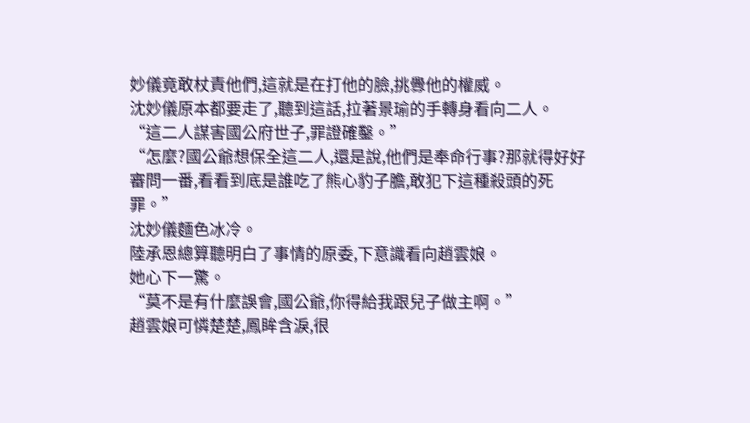妙儀竟敢杖責他們,這就是在打他的臉,挑釁他的權威。
沈妙儀原本都要走了,聽到這話,拉著景瑜的手轉身看向二人。
“這二人謀害國公府世子,罪證確鑿。”
“怎麼?國公爺想保全這二人,還是說,他們是奉命行事?那就得好好審問一番,看看到底是誰吃了熊心豹子膽,敢犯下這種殺頭的死罪。”
沈妙儀麵色冰冷。
陸承恩總算聽明白了事情的原委,下意識看向趙雲娘。
她心下一驚。
“莫不是有什麼誤會,國公爺,你得給我跟兒子做主啊。”
趙雲娘可憐楚楚,鳳眸含淚,很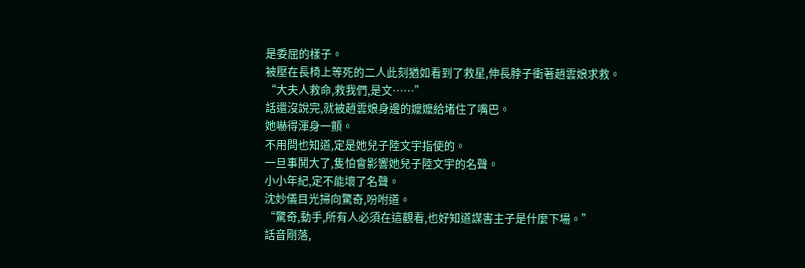是委屈的樣子。
被壓在長椅上等死的二人此刻猶如看到了救星,伸長脖子衝著趙雲娘求救。
“大夫人救命,救我們,是文……”
話還沒說完,就被趙雲娘身邊的嬤嬤給堵住了嘴巴。
她嚇得渾身一顫。
不用問也知道,定是她兒子陸文宇指使的。
一旦事鬨大了,隻怕會影響她兒子陸文宇的名聲。
小小年紀,定不能壞了名聲。
沈妙儀目光掃向驚奇,吩咐道。
“驚奇,動手,所有人必須在這觀看,也好知道謀害主子是什麼下場。”
話音剛落,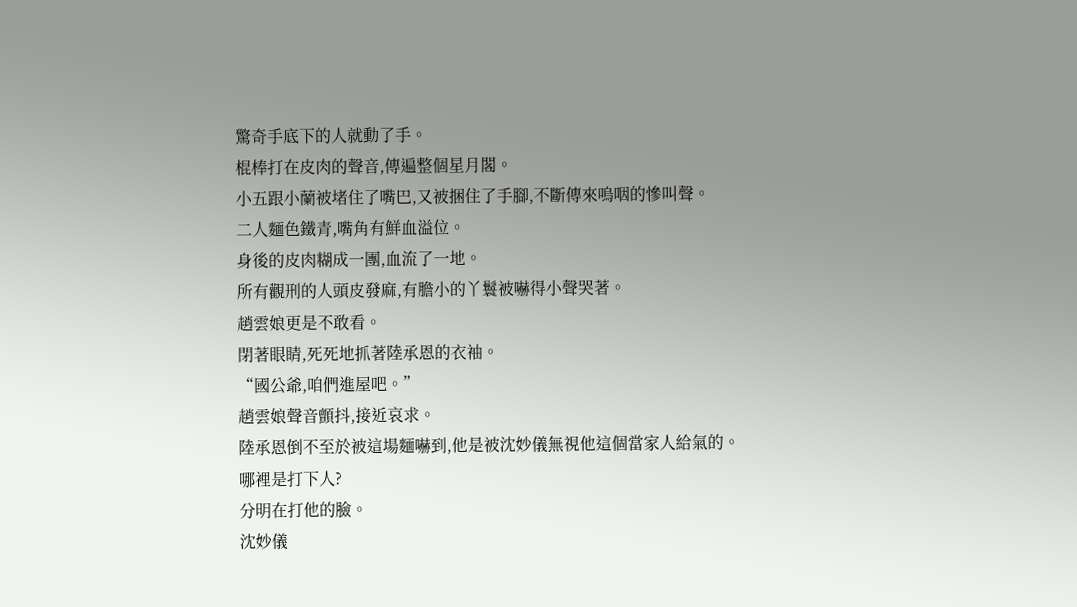驚奇手底下的人就動了手。
棍棒打在皮肉的聲音,傳遍整個星月閣。
小五跟小蘭被堵住了嘴巴,又被捆住了手腳,不斷傳來嗚咽的慘叫聲。
二人麵色鐵青,嘴角有鮮血溢位。
身後的皮肉糊成一團,血流了一地。
所有觀刑的人頭皮發麻,有膽小的丫鬟被嚇得小聲哭著。
趙雲娘更是不敢看。
閉著眼睛,死死地抓著陸承恩的衣袖。
“國公爺,咱們進屋吧。”
趙雲娘聲音顫抖,接近哀求。
陸承恩倒不至於被這場麵嚇到,他是被沈妙儀無視他這個當家人給氣的。
哪裡是打下人?
分明在打他的臉。
沈妙儀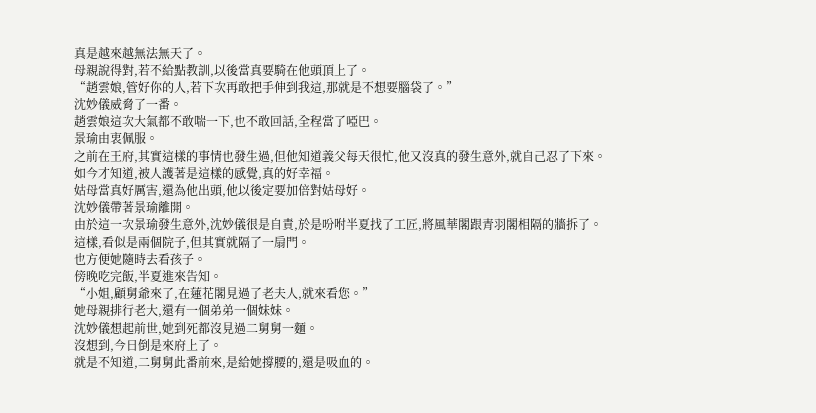真是越來越無法無天了。
母親說得對,若不給點教訓,以後當真要騎在他頭頂上了。
“趙雲娘,管好你的人,若下次再敢把手伸到我這,那就是不想要腦袋了。”
沈妙儀威脅了一番。
趙雲娘這次大氣都不敢喘一下,也不敢回話,全程當了啞巴。
景瑜由衷佩服。
之前在王府,其實這樣的事情也發生過,但他知道義父每天很忙,他又沒真的發生意外,就自己忍了下來。
如今才知道,被人護著是這樣的感覺,真的好幸福。
姑母當真好厲害,還為他出頭,他以後定要加倍對姑母好。
沈妙儀帶著景瑜離開。
由於這一次景瑜發生意外,沈妙儀很是自責,於是吩咐半夏找了工匠,將風華閣跟青羽閣相隔的牆拆了。
這樣,看似是兩個院子,但其實就隔了一扇門。
也方便她隨時去看孩子。
傍晚吃完飯,半夏進來告知。
“小姐,顧舅爺來了,在蓮花閣見過了老夫人,就來看您。”
她母親排行老大,還有一個弟弟一個妹妹。
沈妙儀想起前世,她到死都沒見過二舅舅一麵。
沒想到,今日倒是來府上了。
就是不知道,二舅舅此番前來,是給她撐腰的,還是吸血的。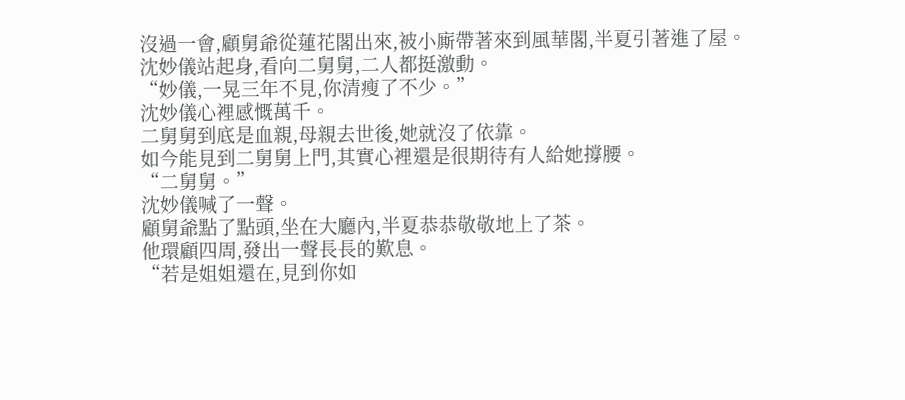沒過一會,顧舅爺從蓮花閣出來,被小廝帶著來到風華閣,半夏引著進了屋。
沈妙儀站起身,看向二舅舅,二人都挺激動。
“妙儀,一晃三年不見,你清瘦了不少。”
沈妙儀心裡感慨萬千。
二舅舅到底是血親,母親去世後,她就沒了依靠。
如今能見到二舅舅上門,其實心裡還是很期待有人給她撐腰。
“二舅舅。”
沈妙儀喊了一聲。
顧舅爺點了點頭,坐在大廳內,半夏恭恭敬敬地上了茶。
他環顧四周,發出一聲長長的歎息。
“若是姐姐還在,見到你如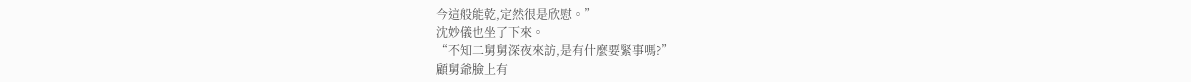今這般能乾,定然很是欣慰。”
沈妙儀也坐了下來。
“不知二舅舅深夜來訪,是有什麼要緊事嗎?”
顧舅爺臉上有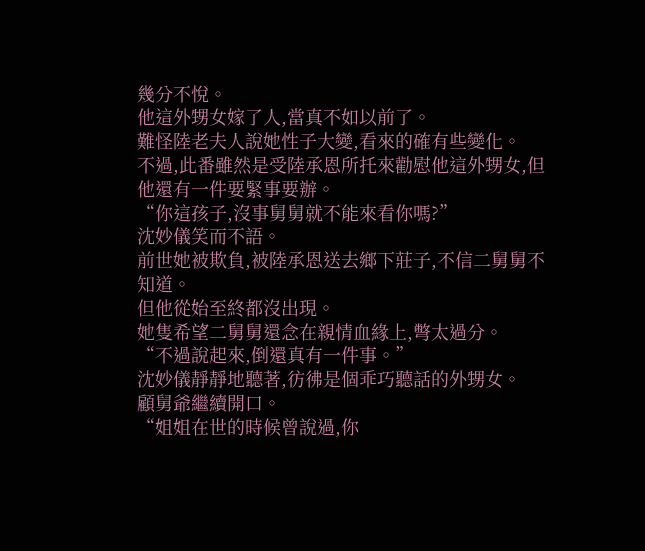幾分不悅。
他這外甥女嫁了人,當真不如以前了。
難怪陸老夫人說她性子大變,看來的確有些變化。
不過,此番雖然是受陸承恩所托來勸慰他這外甥女,但他還有一件要緊事要辦。
“你這孩子,沒事舅舅就不能來看你嗎?”
沈妙儀笑而不語。
前世她被欺負,被陸承恩送去鄉下莊子,不信二舅舅不知道。
但他從始至終都沒出現。
她隻希望二舅舅還念在親情血緣上,彆太過分。
“不過說起來,倒還真有一件事。”
沈妙儀靜靜地聽著,彷彿是個乖巧聽話的外甥女。
顧舅爺繼續開口。
“姐姐在世的時候曾說過,你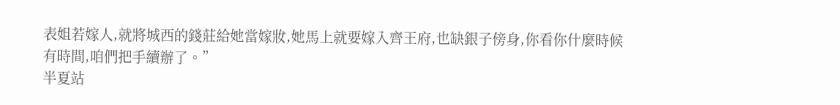表姐若嫁人,就將城西的錢莊給她當嫁妝,她馬上就要嫁入齊王府,也缺銀子傍身,你看你什麼時候有時間,咱們把手續辦了。”
半夏站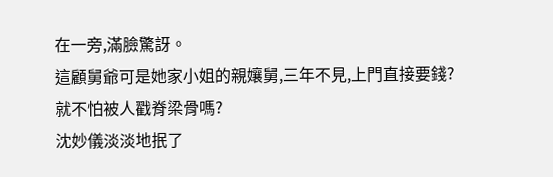在一旁,滿臉驚訝。
這顧舅爺可是她家小姐的親孃舅,三年不見,上門直接要錢?
就不怕被人戳脊梁骨嗎?
沈妙儀淡淡地抿了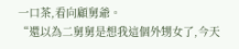一口茶,看向顧舅爺。
“還以為二舅舅是想我這個外甥女了,今天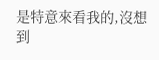是特意來看我的,沒想到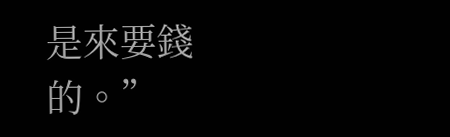是來要錢的。”